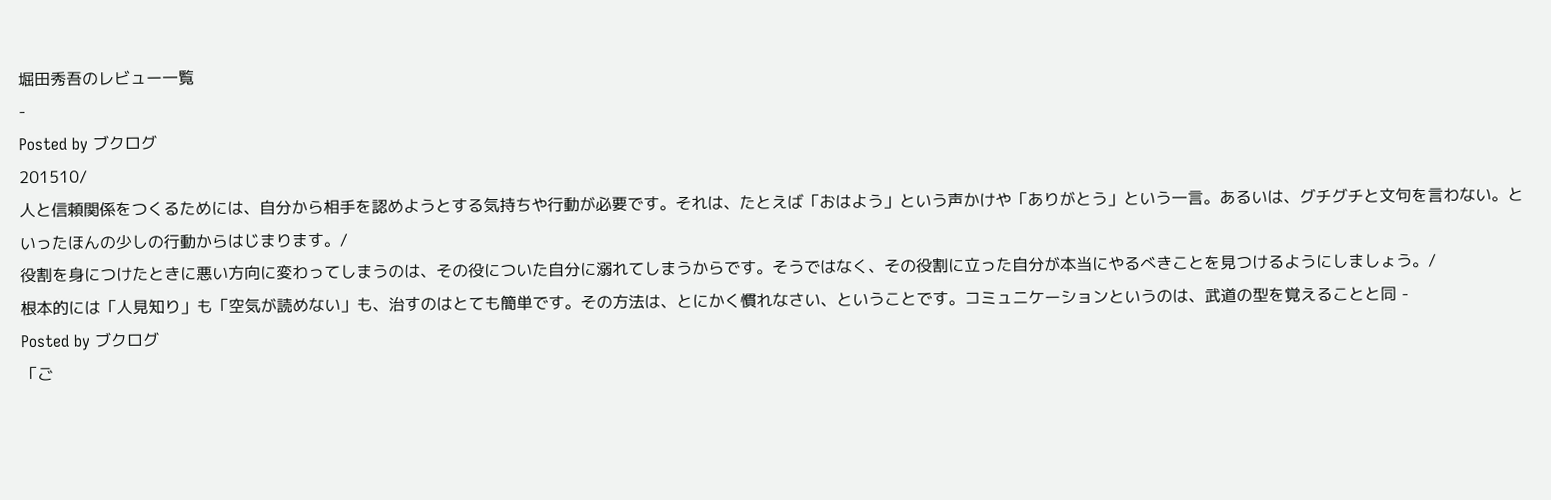堀田秀吾のレビュー一覧
-
Posted by ブクログ
201510/
人と信頼関係をつくるためには、自分から相手を認めようとする気持ちや行動が必要です。それは、たとえば「おはよう」という声かけや「ありがとう」という一言。あるいは、グチグチと文句を言わない。といったほんの少しの行動からはじまります。/
役割を身につけたときに悪い方向に変わってしまうのは、その役についた自分に溺れてしまうからです。そうではなく、その役割に立った自分が本当にやるべきことを見つけるようにしましょう。/
根本的には「人見知り」も「空気が読めない」も、治すのはとても簡単です。その方法は、とにかく慣れなさい、ということです。コミュニケーションというのは、武道の型を覚えることと同 -
Posted by ブクログ
「ご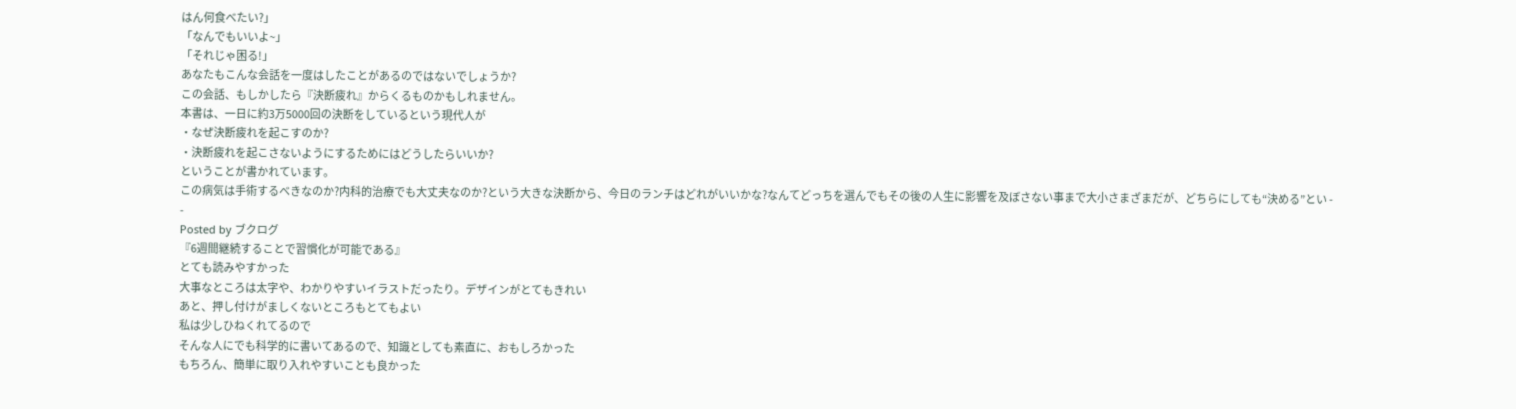はん何食べたい?」
「なんでもいいよ~」
「それじゃ困る!」
あなたもこんな会話を一度はしたことがあるのではないでしょうか?
この会話、もしかしたら『決断疲れ』からくるものかもしれません。
本書は、一日に約3万5000回の決断をしているという現代人が
・なぜ決断疲れを起こすのか?
・決断疲れを起こさないようにするためにはどうしたらいいか?
ということが書かれています。
この病気は手術するべきなのか?内科的治療でも大丈夫なのか?という大きな決断から、今日のランチはどれがいいかな?なんてどっちを選んでもその後の人生に影響を及ぼさない事まで大小さまざまだが、どちらにしても“決める”とい -
-
Posted by ブクログ
『6週間継続することで習慣化が可能である』
とても読みやすかった
大事なところは太字や、わかりやすいイラストだったり。デザインがとてもきれい
あと、押し付けがましくないところもとてもよい
私は少しひねくれてるので
そんな人にでも科学的に書いてあるので、知識としても素直に、おもしろかった
もちろん、簡単に取り入れやすいことも良かった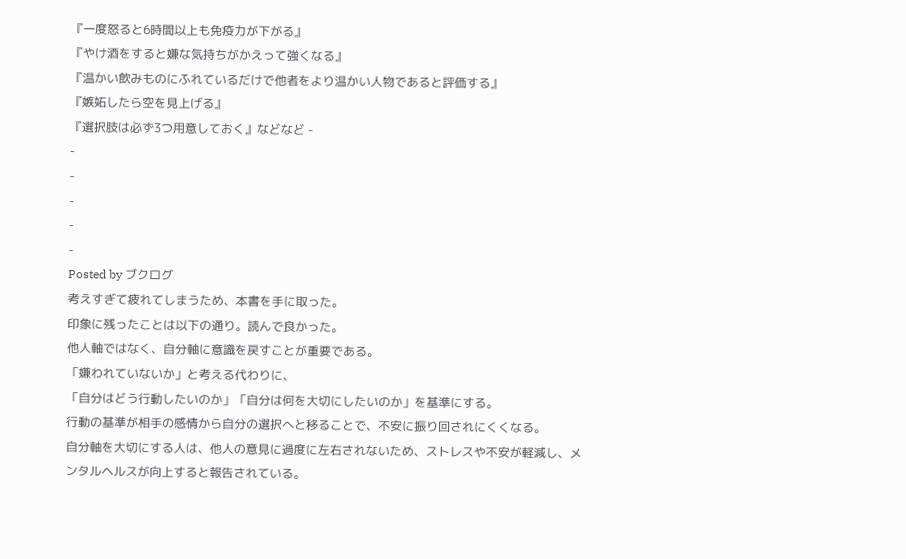『一度怒ると6時間以上も免疫力が下がる』
『やけ酒をすると嫌な気持ちがかえって強くなる』
『温かい飲みものにふれているだけで他者をより温かい人物であると評価する』
『嫉妬したら空を見上げる』
『選択肢は必ず3つ用意しておく』などなど -
-
-
-
-
-
Posted by ブクログ
考えすぎて疲れてしまうため、本書を手に取った。
印象に残ったことは以下の通り。読んで良かった。
他人軸ではなく、自分軸に意識を戻すことが重要である。
「嫌われていないか」と考える代わりに、
「自分はどう行動したいのか」「自分は何を大切にしたいのか」を基準にする。
行動の基準が相手の感情から自分の選択へと移ることで、不安に振り回されにくくなる。
自分軸を大切にする人は、他人の意見に過度に左右されないため、ストレスや不安が軽減し、メンタルヘルスが向上すると報告されている。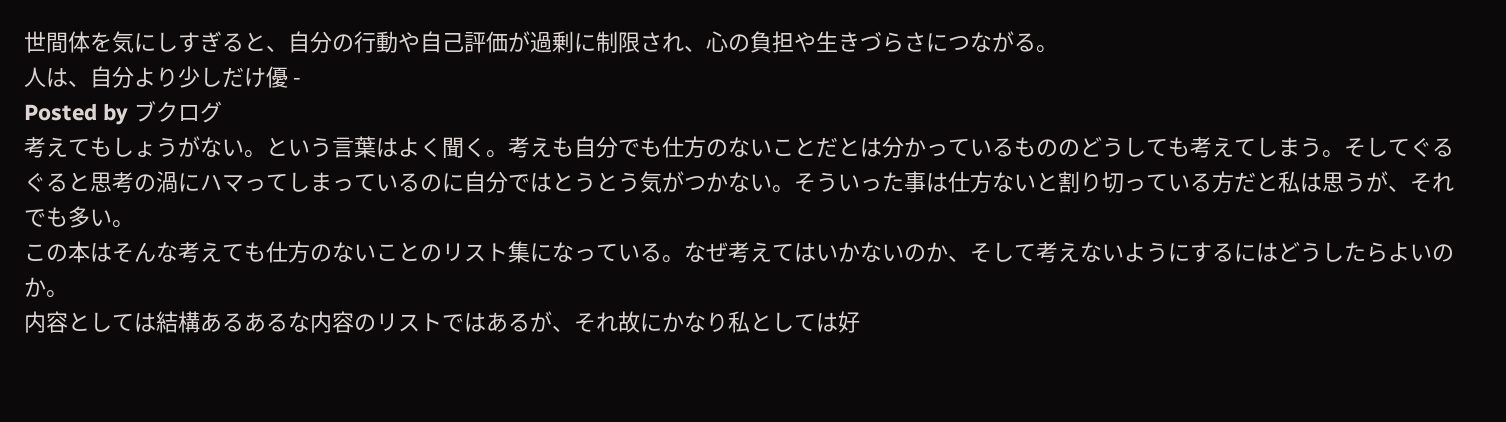世間体を気にしすぎると、自分の行動や自己評価が過剰に制限され、心の負担や生きづらさにつながる。
人は、自分より少しだけ優 -
Posted by ブクログ
考えてもしょうがない。という言葉はよく聞く。考えも自分でも仕方のないことだとは分かっているもののどうしても考えてしまう。そしてぐるぐると思考の渦にハマってしまっているのに自分ではとうとう気がつかない。そういった事は仕方ないと割り切っている方だと私は思うが、それでも多い。
この本はそんな考えても仕方のないことのリスト集になっている。なぜ考えてはいかないのか、そして考えないようにするにはどうしたらよいのか。
内容としては結構あるあるな内容のリストではあるが、それ故にかなり私としては好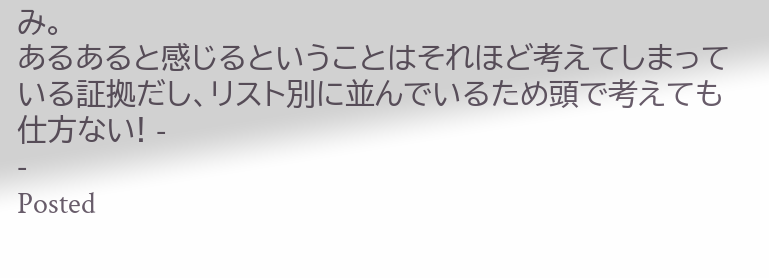み。
あるあると感じるということはそれほど考えてしまっている証拠だし、リスト別に並んでいるため頭で考えても仕方ない! -
-
Posted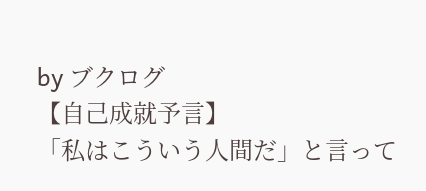by ブクログ
【自己成就予言】
「私はこういう人間だ」と言って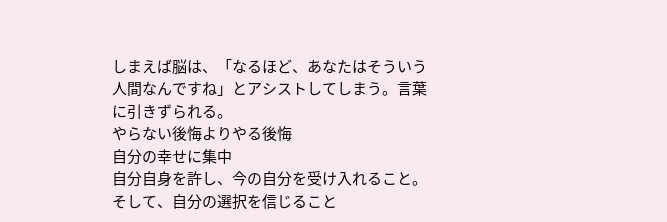しまえば脳は、「なるほど、あなたはそういう人間なんですね」とアシストしてしまう。言葉に引きずられる。
やらない後悔よりやる後悔
自分の幸せに集中
自分自身を許し、今の自分を受け入れること。そして、自分の選択を信じること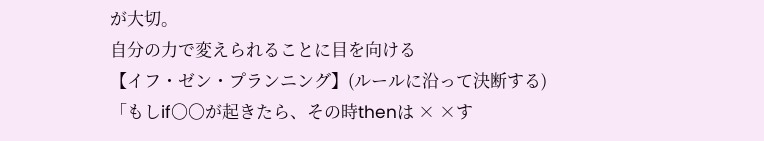が大切。
自分の力で変えられることに目を向ける
【イフ・ゼン・プランニング】(ルールに沿って決断する)
「もしif〇〇が起きたら、その時thenは × ×す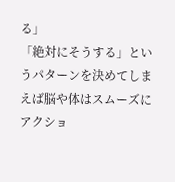る」
「絶対にそうする」というパターンを決めてしまえば脳や体はスムーズにアクショ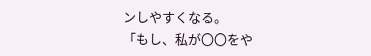ンしやすくなる。
「もし、私が〇〇をや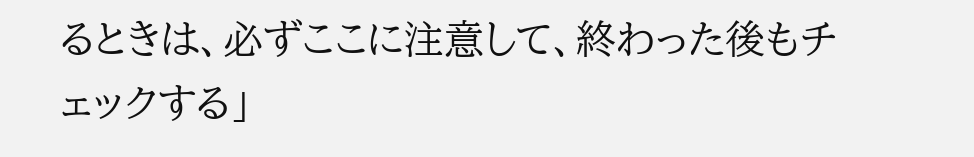るときは、必ずここに注意して、終わった後もチェックする」